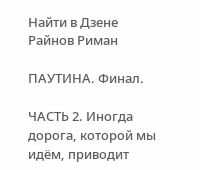Найти в Дзене
Райнов Риман

ПАУТИНА. Финал.

ЧАСТЬ 2. Иногда дорога, которой мы идём, приводит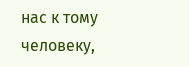нас к тому человеку,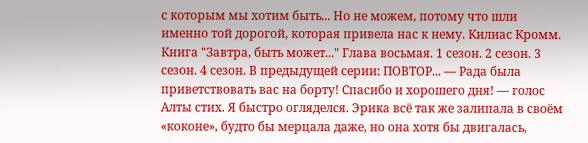с которым мы хотим быть... Но не можем, потому что шли именно той дорогой, которая привела нас к нему. Килиас Кромм. Книга "Завтра, быть может..." Глава восьмая. 1 сезон. 2 сезон. 3 сезон. 4 сезон. В предыдущей серии: ПОВТОР... — Рада была приветствовать вас на борту! Спасибо и хорошего дня! — голос Алты стих. Я быстро огляделся. Эрика всё так же залипала в своём «коконе», будто бы мерцала даже, но она хотя бы двигалась,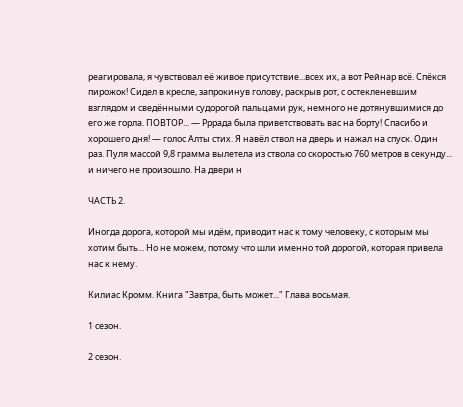реагировала, я чувствовал её живое присутствие...всех их, а вот Рейнар всё. Спёкся пирожок! Сидел в кресле, запрокинув голову, раскрыв рот, с остекленевшим взглядом и сведёнными судорогой пальцами рук, немного не дотянувшимися до его же горла. ПОВТОР... — Рррада была приветствовать вас на борту! Спасибо и хорошего дня! — голос Алты стих. Я навёл ствол на дверь и нажал на спуск. Один раз. Пуля массой 9,8 грамма вылетела из ствола со скоростью 760 метров в секунду... и ничего не произошло. На двери н

ЧАСТЬ 2.

Иногда дорога, которой мы идём, приводит нас к тому человеку, с которым мы хотим быть... Но не можем, потому что шли именно той дорогой, которая привела нас к нему.

Килиас Кромм. Книга "Завтра, быть может..." Глава восьмая.

1 сезон.

2 сезон.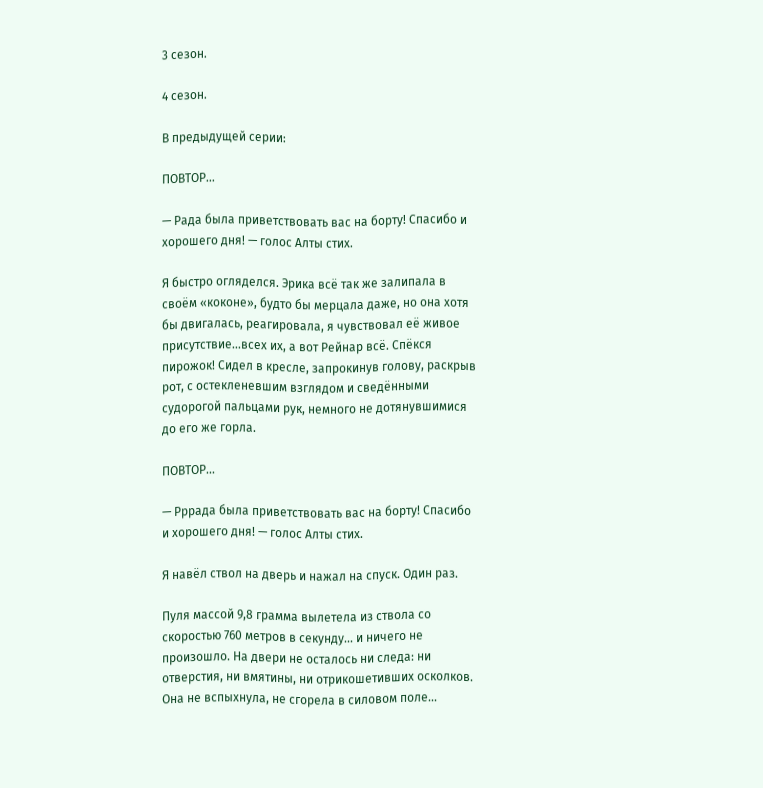3 сезон.

4 сезон.

В предыдущей серии:

ПОВТОР...

— Рада была приветствовать вас на борту! Спасибо и хорошего дня! — голос Алты стих.

Я быстро огляделся. Эрика всё так же залипала в своём «коконе», будто бы мерцала даже, но она хотя бы двигалась, реагировала, я чувствовал её живое присутствие...всех их, а вот Рейнар всё. Спёкся пирожок! Сидел в кресле, запрокинув голову, раскрыв рот, с остекленевшим взглядом и сведёнными судорогой пальцами рук, немного не дотянувшимися до его же горла.

ПОВТОР...

— Рррада была приветствовать вас на борту! Спасибо и хорошего дня! — голос Алты стих.

Я навёл ствол на дверь и нажал на спуск. Один раз.

Пуля массой 9,8 грамма вылетела из ствола со скоростью 760 метров в секунду... и ничего не произошло. На двери не осталось ни следа: ни отверстия, ни вмятины, ни отрикошетивших осколков. Она не вспыхнула, не сгорела в силовом поле...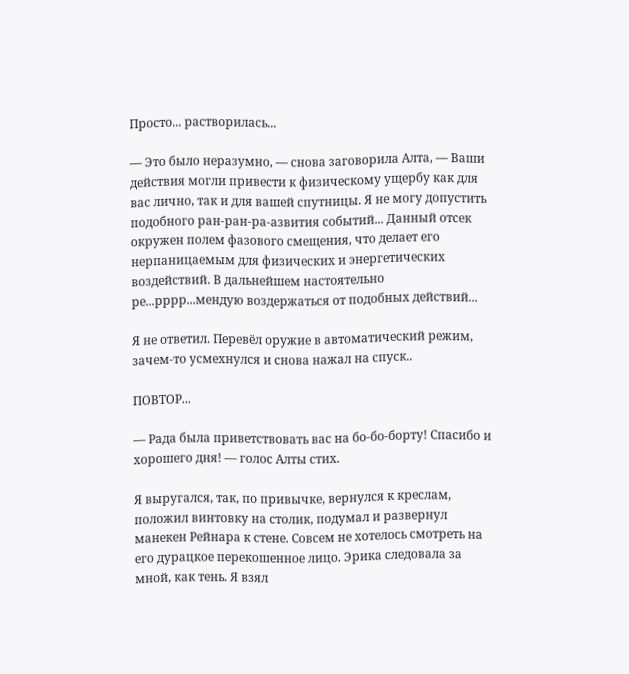Просто... растворилась...

— Это было неразумно, — снова заговорила Алта, — Ваши действия могли привести к физическому ущербу как для вас лично, так и для вашей спутницы. Я не могу допустить подобного ран-ран-ра-азвития событий... Данный отсек окружен полем фазового смещения, что делает его нерпаницаемым для физических и энергетических воздействий. В дальнейшем настоятельно ре...рррр...мендую воздержаться от подобных действий...

Я не ответил. Перевёл оружие в автоматический режим, зачем-то усмехнулся и снова нажал на спуск..

ПОВТОР...

— Рада была приветствовать вас на бо-бо-борту! Спасибо и хорошего дня! — голос Алты стих.

Я выругался, так, по привычке, вернулся к креслам, положил винтовку на столик, подумал и развернул манекен Рейнара к стене. Совсем не хотелось смотреть на его дурацкое перекошенное лицо. Эрика следовала за мной, как тень. Я взял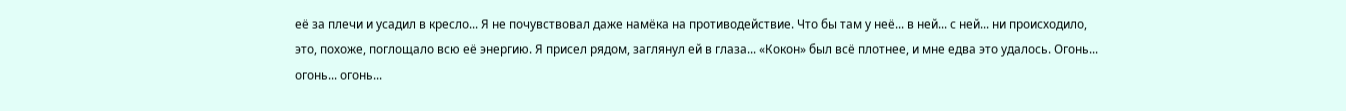её за плечи и усадил в кресло... Я не почувствовал даже намёка на противодействие. Что бы там у неё... в ней... с ней... ни происходило, это, похоже, поглощало всю её энергию. Я присел рядом, заглянул ей в глаза... «Кокон» был всё плотнее, и мне едва это удалось. Огонь... огонь... огонь...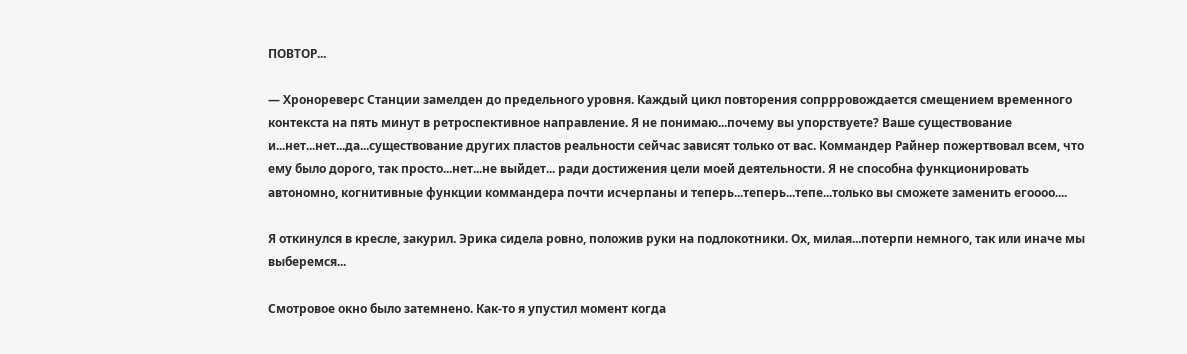ПОВТОР...

— Хронореверс Станции замелден до предельного уровня. Каждый цикл повторения сопррровождается смещением временного контекста на пять минут в ретроспективное направление. Я не понимаю...почему вы упорствуете? Ваше существование и...нет...нет...да...существование других пластов реальности сейчас зависят только от вас. Коммандер Райнер пожертвовал всем, что ему было дорого, так просто...нет...не выйдет... ради достижения цели моей деятельности. Я не способна функционировать автономно, когнитивные функции коммандера почти исчерпаны и теперь...теперь...тепе...только вы сможете заменить егоооо....

Я откинулся в кресле, закурил. Эрика сидела ровно, положив руки на подлокотники. Ох, милая...потерпи немного, так или иначе мы выберемся...

Смотровое окно было затемнено. Как-то я упустил момент когда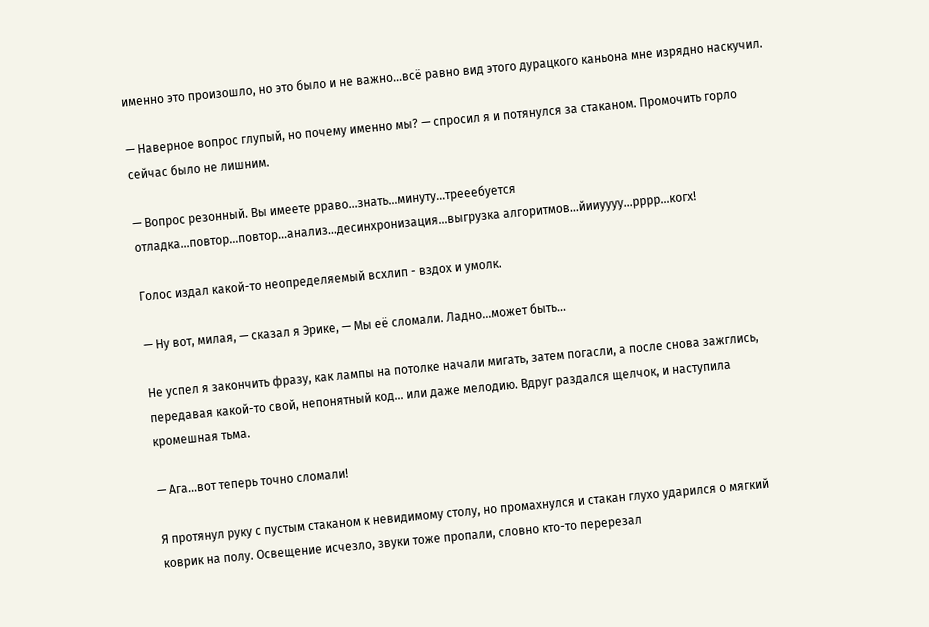именно это произошло, но это было и не важно...всё равно вид этого дурацкого каньона мне изрядно наскучил.

— Наверное вопрос глупый, но почему именно мы? — спросил я и потянулся за стаканом. Промочить горло сейчас было не лишним.

— Вопрос резонный. Вы имеете рраво...знать...минуту...трееебуется отладка...повтор...повтор...анализ...десинхронизация...выгрузка алгоритмов...йииуууу...рррр...когх!

Голос издал какой-то неопределяемый всхлип - вздох и умолк.

— Ну вот, милая, — сказал я Эрике, — Мы её сломали. Ладно...может быть...

Не успел я закончить фразу, как лампы на потолке начали мигать, затем погасли, а после снова зажглись, передавая какой-то свой, непонятный код... или даже мелодию. Вдруг раздался щелчок, и наступила кромешная тьма.

— Ага...вот теперь точно сломали!

Я протянул руку с пустым стаканом к невидимому столу, но промахнулся и стакан глухо ударился о мягкий коврик на полу. Освещение исчезло, звуки тоже пропали, словно кто-то перерезал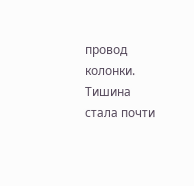провод колонки. Тишина стала почти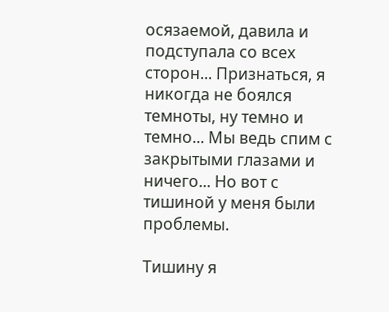осязаемой, давила и подступала со всех сторон... Признаться, я никогда не боялся темноты, ну темно и темно... Мы ведь спим с закрытыми глазами и ничего... Но вот с тишиной у меня были проблемы.

Тишину я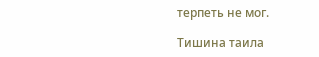терпеть не мог.

Тишина таила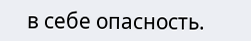в себе опасность.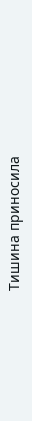Тишина приносила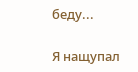беду...

Я нащупал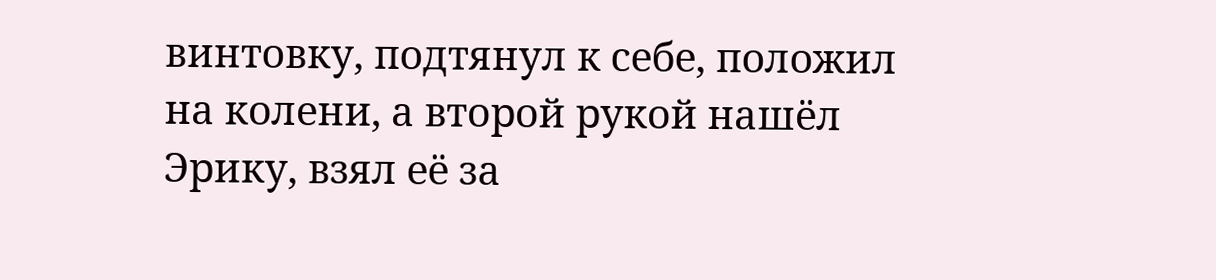винтовку, подтянул к себе, положил на колени, а второй рукой нашёл Эрику, взял её за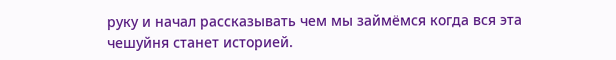руку и начал рассказывать чем мы займёмся когда вся эта чешуйня станет историей.